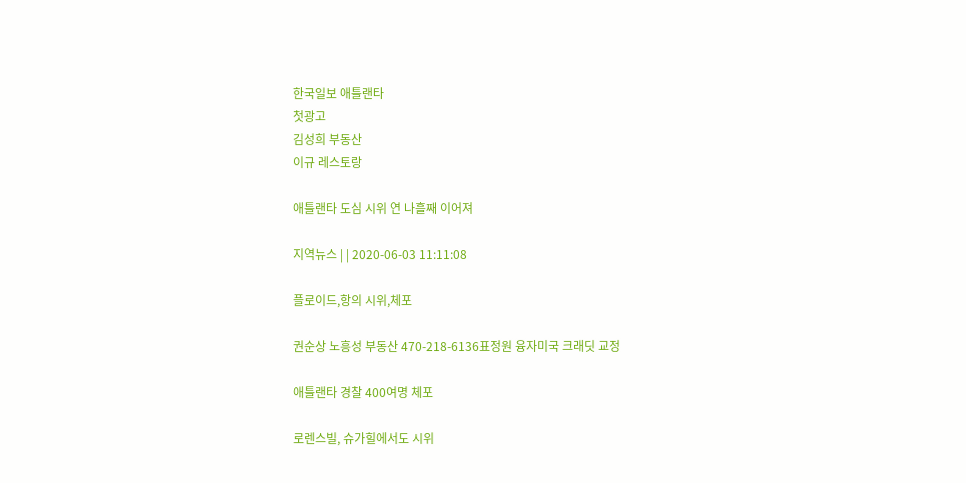한국일보 애틀랜타
첫광고
김성희 부동산
이규 레스토랑

애틀랜타 도심 시위 연 나흘째 이어져

지역뉴스 | | 2020-06-03 11:11:08

플로이드,항의 시위,체포

권순상 노흥성 부동산 470-218-6136표정원 융자미국 크래딧 교정

애틀랜타 경찰 400여명 체포

로렌스빌, 슈가힐에서도 시위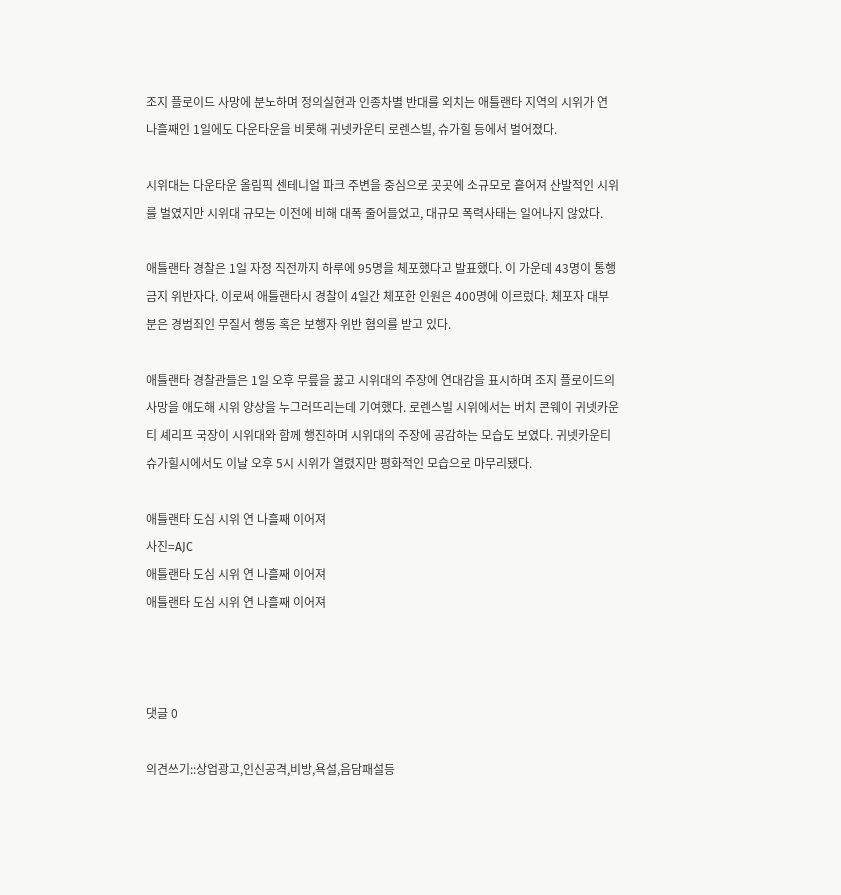조지 플로이드 사망에 분노하며 정의실현과 인종차별 반대를 외치는 애틀랜타 지역의 시위가 연 나흘째인 1일에도 다운타운을 비롯해 귀넷카운티 로렌스빌, 슈가힐 등에서 벌어졌다.

시위대는 다운타운 올림픽 센테니얼 파크 주변을 중심으로 곳곳에 소규모로 흩어져 산발적인 시위를 벌였지만 시위대 규모는 이전에 비해 대폭 줄어들었고, 대규모 폭력사태는 일어나지 않았다.

애틀랜타 경찰은 1일 자정 직전까지 하루에 95명을 체포했다고 발표했다. 이 가운데 43명이 통행금지 위반자다. 이로써 애틀랜타시 경찰이 4일간 체포한 인원은 400명에 이르렀다. 체포자 대부분은 경범죄인 무질서 행동 혹은 보행자 위반 혐의를 받고 있다.

애틀랜타 경찰관들은 1일 오후 무릎을 꿇고 시위대의 주장에 연대감을 표시하며 조지 플로이드의 사망을 애도해 시위 양상을 누그러뜨리는데 기여했다. 로렌스빌 시위에서는 버치 콘웨이 귀넷카운티 셰리프 국장이 시위대와 함께 행진하며 시위대의 주장에 공감하는 모습도 보였다. 귀넷카운티 슈가힐시에서도 이날 오후 5시 시위가 열렸지만 평화적인 모습으로 마무리됐다.

애틀랜타 도심 시위 연 나흘째 이어져
사진=AJC
애틀랜타 도심 시위 연 나흘째 이어져
애틀랜타 도심 시위 연 나흘째 이어져



댓글 0

의견쓰기::상업광고,인신공격,비방,욕설,음담패설등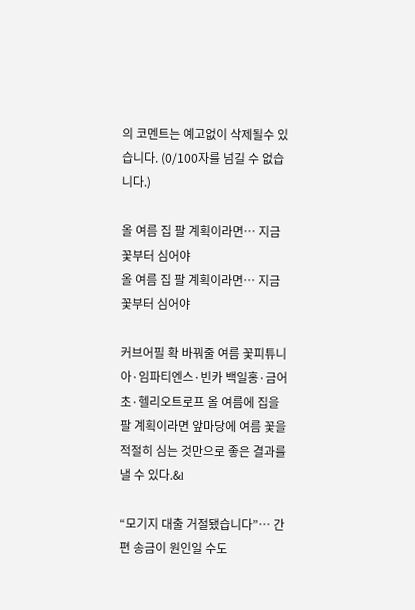의 코멘트는 예고없이 삭제될수 있습니다. (0/100자를 넘길 수 없습니다.)

올 여름 집 팔 계획이라면… 지금 꽃부터 심어야
올 여름 집 팔 계획이라면… 지금 꽃부터 심어야

커브어필 확 바꿔줄 여름 꽃피튜니아·임파티엔스·빈카 백일홍·금어초·헬리오트로프 올 여름에 집을 팔 계획이라면 앞마당에 여름 꽃을 적절히 심는 것만으로 좋은 결과를 낼 수 있다.&l

“모기지 대출 거절됐습니다”… 간편 송금이 원인일 수도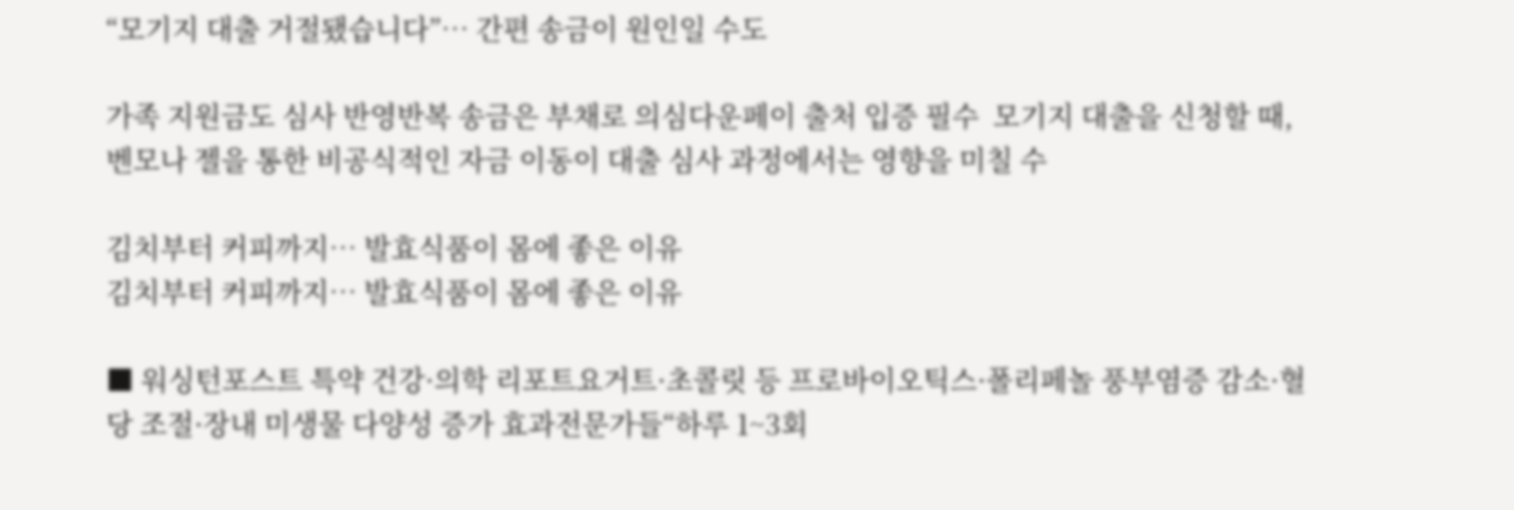“모기지 대출 거절됐습니다”… 간편 송금이 원인일 수도

가족 지원금도 심사 반영반복 송금은 부채로 의심다운페이 출처 입증 필수  모기지 대출을 신청할 때, 벤모나 젤을 통한 비공식적인 자금 이동이 대출 심사 과정에서는 영향을 미칠 수

김치부터 커피까지… 발효식품이 몸에 좋은 이유
김치부터 커피까지… 발효식품이 몸에 좋은 이유

■ 워싱턴포스트 특약 건강·의학 리포트요거트·초콜릿 등 프로바이오틱스·폴리페놀 풍부염증 감소·혈당 조절·장내 미생물 다양성 증가 효과전문가들“하루 1~3회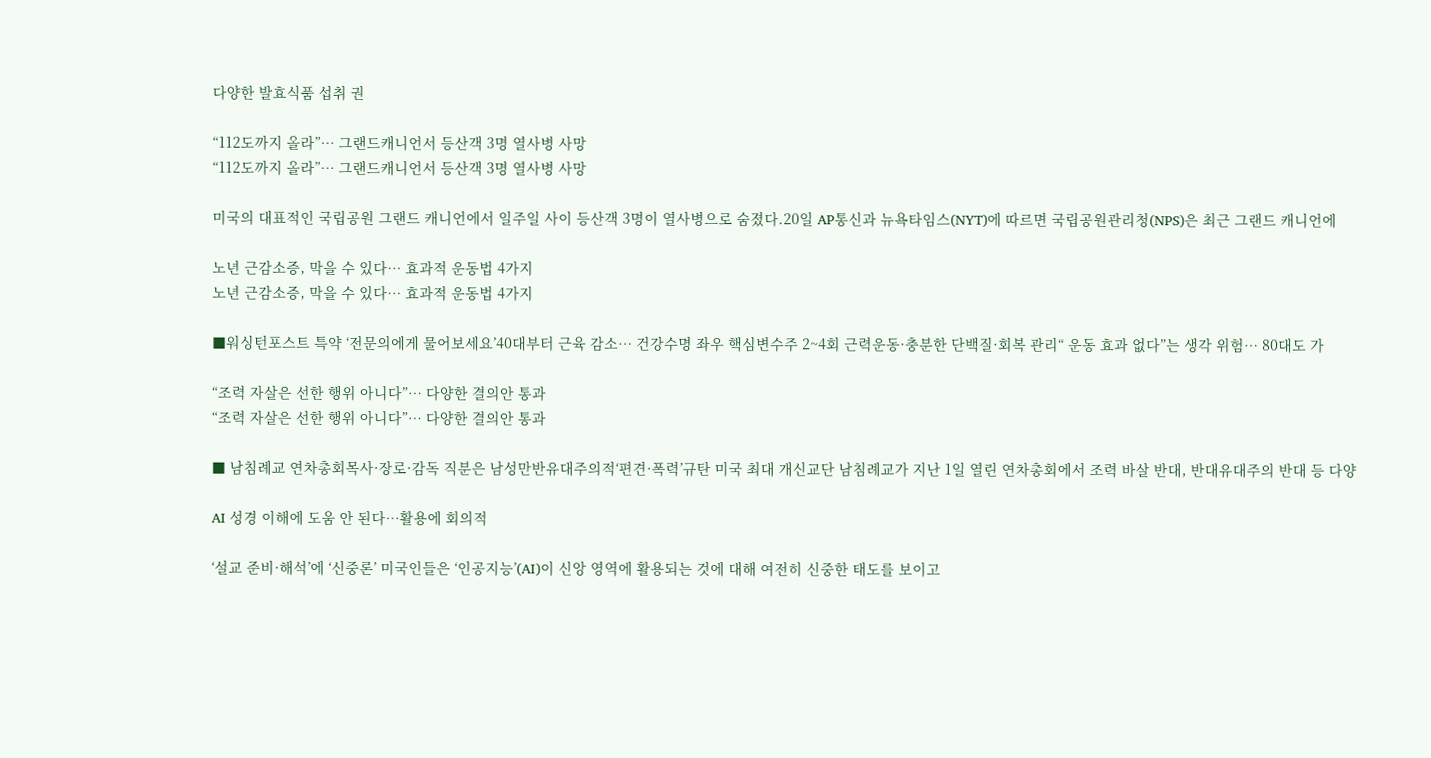다양한 발효식품 섭취 권

“112도까지 올라”… 그랜드캐니언서 등산객 3명 열사병 사망
“112도까지 올라”… 그랜드캐니언서 등산객 3명 열사병 사망

미국의 대표적인 국립공원 그랜드 캐니언에서 일주일 사이 등산객 3명이 열사병으로 숨졌다.20일 AP통신과 뉴욕타임스(NYT)에 따르면 국립공원관리청(NPS)은 최근 그랜드 캐니언에

노년 근감소증, 막을 수 있다… 효과적 운동법 4가지
노년 근감소증, 막을 수 있다… 효과적 운동법 4가지

■워싱턴포스트 특약 ‘전문의에게 물어보세요’40대부터 근육 감소… 건강수명 좌우 핵심변수주 2~4회 근력운동·충분한 단백질·회복 관리“ 운동 효과 없다”는 생각 위험… 80대도 가

“조력 자살은 선한 행위 아니다”… 다양한 결의안 통과
“조력 자살은 선한 행위 아니다”… 다양한 결의안 통과

■ 남침례교 연차총회목사·장로·감독 직분은 남성만반유대주의적‘편견·폭력’규탄 미국 최대 개신교단 남침례교가 지난 1일 열린 연차총회에서 조력 바살 반대, 반대유대주의 반대 등 다양

AI 성경 이해에 도움 안 된다…활용에 회의적

‘설교 준비·해석’에 ‘신중론’ 미국인들은 ‘인공지능’(AI)이 신앙 영역에 활용되는 것에 대해 여전히 신중한 태도를 보이고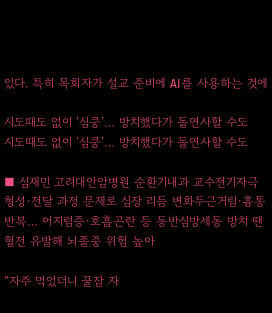있다. 특히 목회자가 설교 준비에 AI를 사용하는 것에

시도때도 없이 ‘심쿵’… 방치했다가 돌연사할 수도
시도때도 없이 ‘심쿵’… 방치했다가 돌연사할 수도

■ 심재민 고려대안암병원 순환기내과 교수전기자극 형성·전달 과정 문제로 심장 리듬 변화두근거림·흉통 반복… 어지럼증·호흡곤란 등 동반심방세동 방치 땐 혈전 유발해 뇌졸중 위험 높아

“자주 먹었더니 꿀잠 자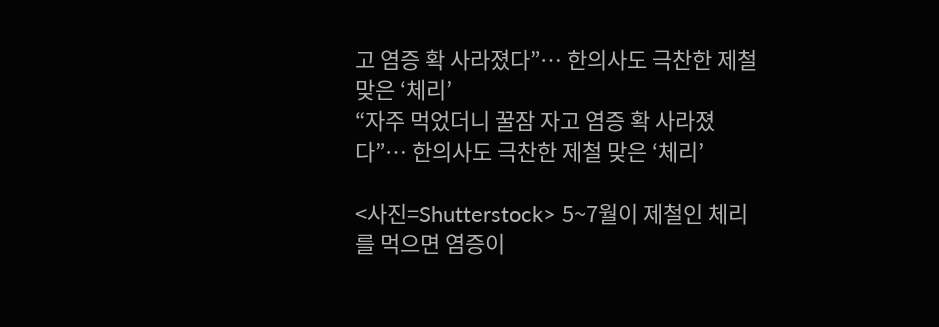고 염증 확 사라졌다”… 한의사도 극찬한 제철 맞은 ‘체리’
“자주 먹었더니 꿀잠 자고 염증 확 사라졌다”… 한의사도 극찬한 제철 맞은 ‘체리’

<사진=Shutterstock> 5~7월이 제철인 체리를 먹으면 염증이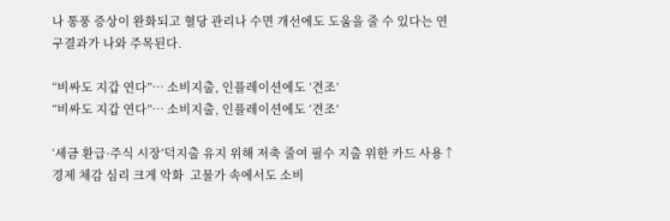나 통풍 증상이 완화되고 혈당 관리나 수면 개선에도 도움을 줄 수 있다는 연구결과가 나와 주목된다.

“비싸도 지갑 연다”… 소비지출, 인플레이션에도 ‘견조’
“비싸도 지갑 연다”… 소비지출, 인플레이션에도 ‘견조’

‘세금 환급·주식 시장’덕지출 유지 위해 저축 줄여 필수 지출 위한 카드 사용↑ 경제 체감 심리 크게 악화  고물가 속에서도 소비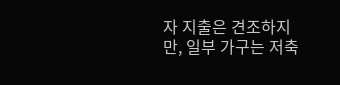자 지출은 견조하지만, 일부 가구는 저축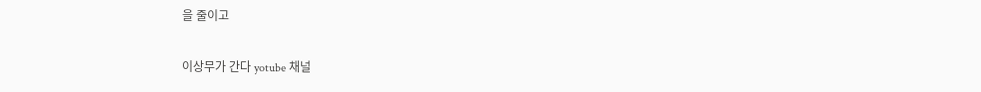을 줄이고

이상무가 간다 yotube 채널